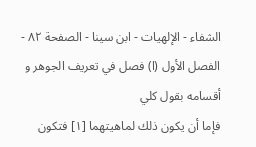الشفاء - الإلهيات - ابن سينا - الصفحة ٨٢ - الفصل الأول (ا) فصل في تعريف الجوهر و أقسامه بقول كلي
فإما أن يكون ذلك لماهيتهما [١] فتكون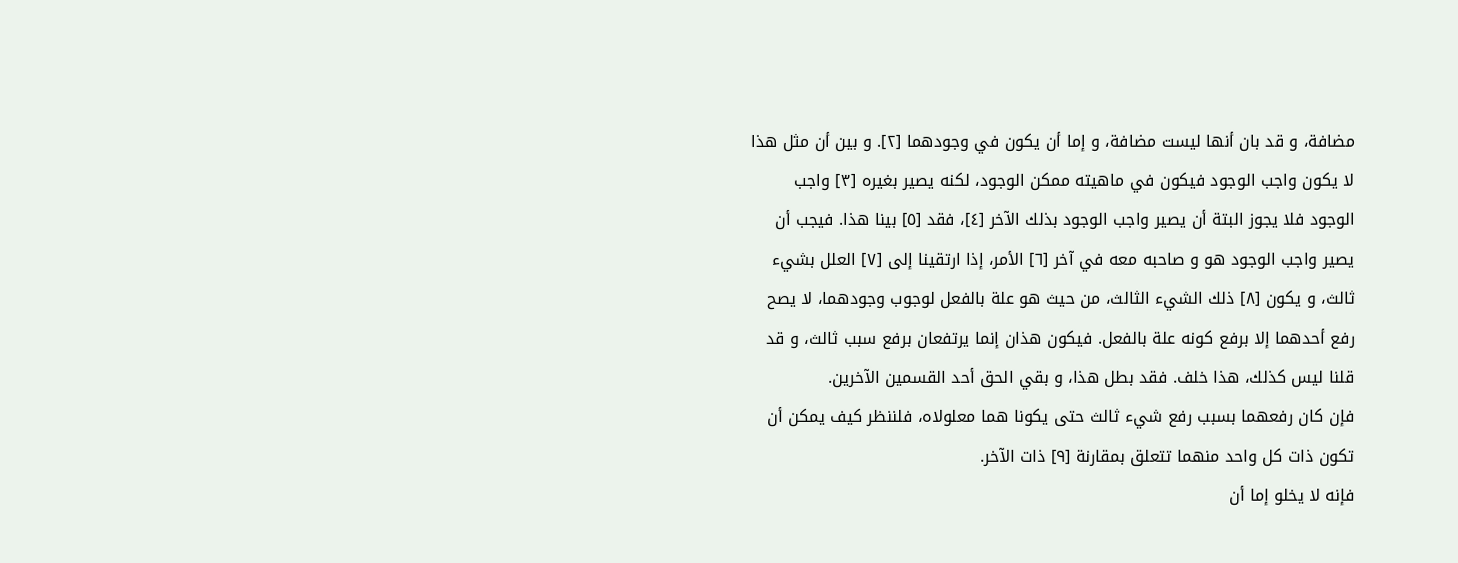مضافة، و قد بان أنها ليست مضافة، و إما أن يكون في وجودهما [٢]. و بين أن مثل هذا لا يكون واجب الوجود فيكون في ماهيته ممكن الوجود، لكنه يصير بغيره [٣] واجب الوجود فلا يجوز البتة أن يصير واجب الوجود بذلك الآخر [٤]، فقد [٥] بينا هذا. فيجب أن يصير واجب الوجود هو و صاحبه معه في آخر [٦] الأمر، إذا ارتقينا إلى [٧] العلل بشيء ثالث، و يكون [٨] ذلك الشيء الثالث، من حيث هو علة بالفعل لوجوب وجودهما، لا يصح رفع أحدهما إلا برفع كونه علة بالفعل. فيكون هذان إنما يرتفعان برفع سبب ثالث، و قد قلنا ليس كذلك، هذا خلف. فقد بطل هذا، و بقي الحق أحد القسمين الآخرين.
فإن كان رفعهما بسبب رفع شيء ثالث حتى يكونا هما معلولاه، فلننظر كيف يمكن أن تكون ذات كل واحد منهما تتعلق بمقارنة [٩] ذات الآخر.
فإنه لا يخلو إما أن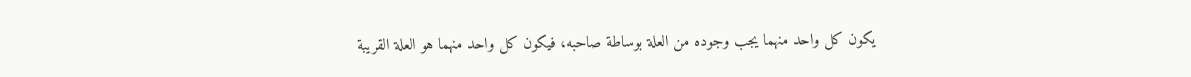يكون كل واحد منهما يجب وجوده من العلة بوساطة صاحبه، فيكون كل واحد منهما هو العلة القريبة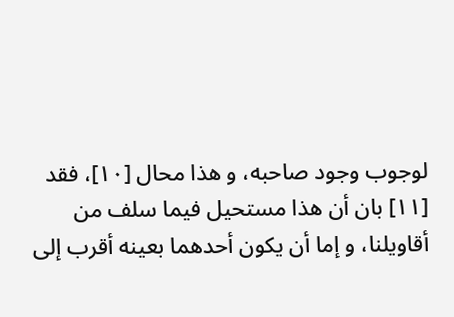لوجوب وجود صاحبه، و هذا محال [١٠]، فقد [١١] بان أن هذا مستحيل فيما سلف من أقاويلنا، و إما أن يكون أحدهما بعينه أقرب إلى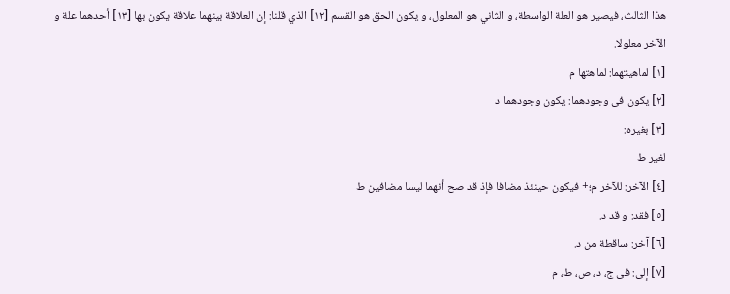هذا الثالث، فيصير هو العلة الواسطة، و الثاني هو المعلول، و يكون الحق هو القسم [١٢] الذي قلنا: إن العلاقة بينهما علاقة يكون بها [١٣] أحدهما علة و الآخر معلولا.
[١] لماهيتهما: لماهتها م
[٢] يكون فى وجودهما: يكون وجودهما د
[٣] بغيره:
لغير ط
[٤] الآخر: للآخر م؛+ فيكون حينئذ مضافا فإذ قد صح أنهما ليسا مضافين ط
[٥] فقد: و قد د.
[٦] آخر: ساقطة من د.
[٧] إلى: فى ج، د، ص، ط، م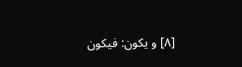[٨] و يكون: فيكون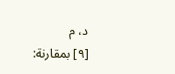د، م
[٩] بمقارنة: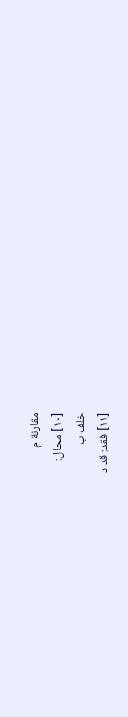مقارنة م
[١٠] محال:
خلف ب
[١١] فقد: قد د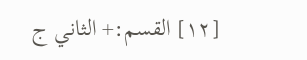[١٢] القسم:+ الثاني ج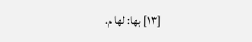[١٣] بها: لها م.